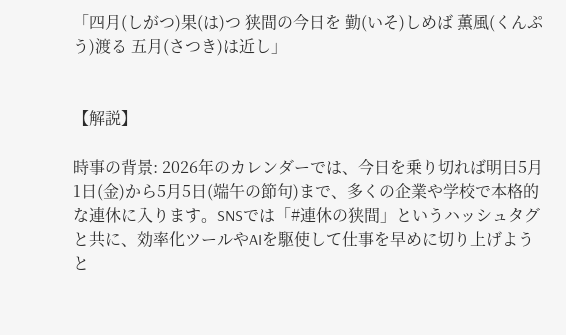「四月(しがつ)果(は)つ 狭間の今日を 勤(いそ)しめば 薫風(くんぷう)渡る 五月(さつき)は近し」


【解説】

時事の背景: 2026年のカレンダーでは、今日を乗り切れば明日5月1日(金)から5月5日(端午の節句)まで、多くの企業や学校で本格的な連休に入ります。SNSでは「#連休の狭間」というハッシュタグと共に、効率化ツールやAIを駆使して仕事を早めに切り上げようと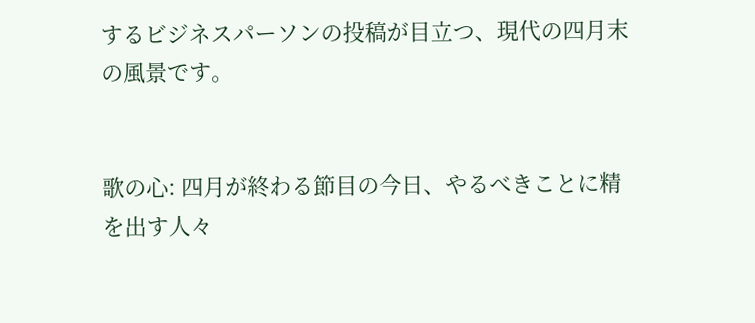するビジネスパーソンの投稿が目立つ、現代の四月末の風景です。


歌の心: 四月が終わる節目の今日、やるべきことに精を出す人々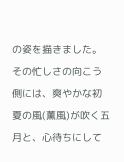の姿を描きました。その忙しさの向こう側には、爽やかな初夏の風(薫風)が吹く五月と、心待ちにして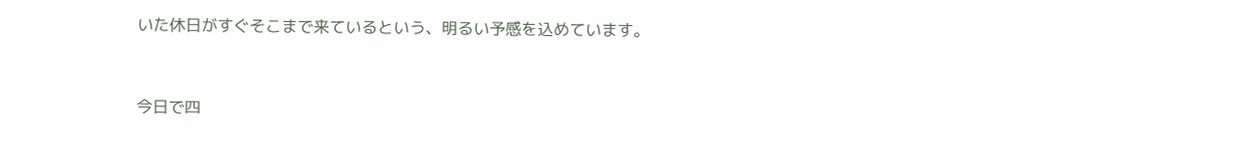いた休日がすぐそこまで来ているという、明るい予感を込めています。


今日で四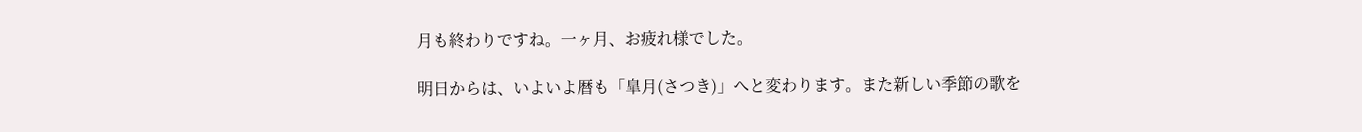月も終わりですね。一ヶ月、お疲れ様でした。

明日からは、いよいよ暦も「皐月(さつき)」へと変わります。また新しい季節の歌を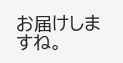お届けしますね。